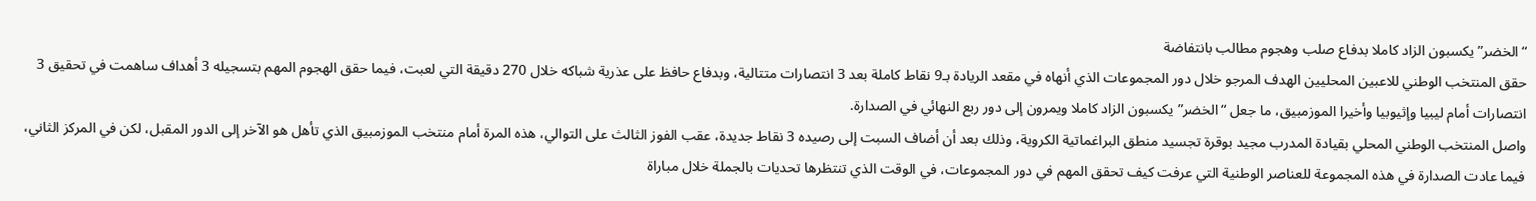“الخضر” يكسبون الزاد كاملا بدفاع صلب وهجوم مطالب بانتفاضة
حقق المنتخب الوطني للاعبين المحليين الهدف المرجو خلال دور المجموعات الذي أنهاه في مقعد الريادة بـ9 نقاط كاملة بعد 3 انتصارات متتالية، وبدفاع حافظ على عذرية شباكه خلال 270 دقيقة التي لعبت، فيما حقق الهجوم المهم بتسجيله 3 أهداف ساهمت في تحقيق 3 انتصارات أمام ليبيا وإثيوبيا وأخيرا الموزمبيق، ما جعل “الخضر” يكسبون الزاد كاملا ويمرون إلى دور ربع النهائي في الصدارة.
واصل المنتخب الوطني المحلي بقيادة المدرب مجيد بوقرة تجسيد منطق البراغماتية الكروية، وذلك بعد أن أضاف السبت إلى رصيده 3 نقاط جديدة، عقب الفوز الثالث على التوالي، هذه المرة أمام منتخب الموزمبيق الذي تأهل هو الآخر إلى الدور المقبل، لكن في المركز الثاني، فيما عادت الصدارة في هذه المجموعة للعناصر الوطنية التي عرفت كيف تحقق المهم في دور المجموعات، في الوقت الذي تنتظرها تحديات بالجملة خلال مباراة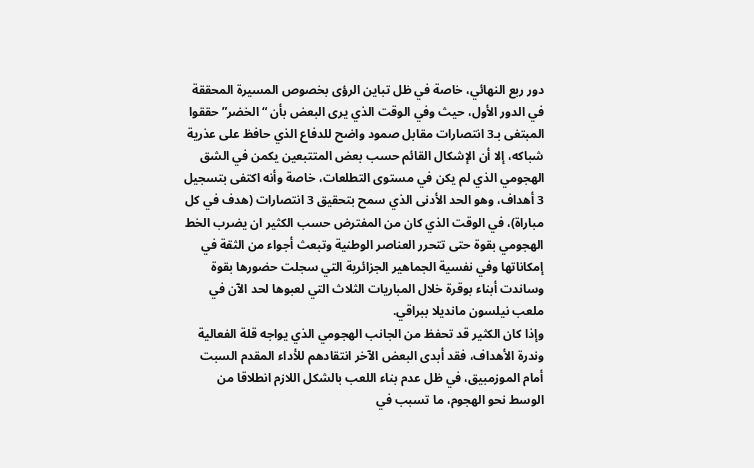دور ربع النهائي، خاصة في ظل تباين الرؤى بخصوص المسيرة المحققة في الدور الأول، حيث وفي الوقت الذي يرى البعض بأن “الخضر” حققوا المبتغى بـ3 انتصارات مقابل صمود واضح للدفاع الذي حافظ على عذرية شباكه، إلا أن الإشكال القائم حسب بعض المتتبعين يكمن في الشق الهجومي الذي لم يكن في مستوى التطلعات، خاصة وأنه اكتفى بتسجيل 3 أهداف، وهو الحد الأدنى الذي سمح بتحقيق 3 انتصارات (هدف في كل مباراة)، في الوقت الذي كان من المفترض حسب الكثير ان يضرب الخط الهجومي بقوة حتى تتحرر العناصر الوطنية وتبعث أجواء من الثقة في إمكاناتها وفي نفسية الجماهير الجزائرية التي سجلت حضورها بقوة وساندت أبناء بوقرة خلال المباريات الثلاث التي لعبوها لحد الآن في ملعب نيلسون مانديلا ببراقي.
وإذا كان الكثير قد تحفظ من الجانب الهجومي الذي يواجه قلة الفعالية وندرة الأهداف، فقد أبدى البعض الآخر انتقادهم للأداء المقدم السبت أمام الموزمبيق، في ظل عدم بناء اللعب بالشكل اللازم انطلاقا من الوسط نحو الهجوم، ما تسبب في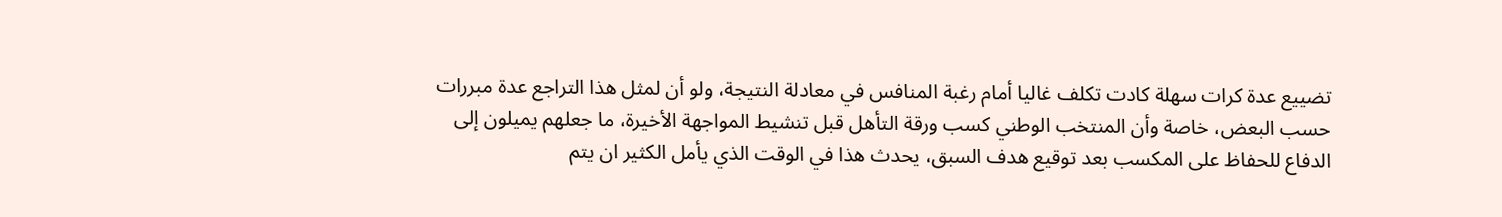تضييع عدة كرات سهلة كادت تكلف غاليا أمام رغبة المنافس في معادلة النتيجة، ولو أن لمثل هذا التراجع عدة مبررات حسب البعض، خاصة وأن المنتخب الوطني كسب ورقة التأهل قبل تنشيط المواجهة الأخيرة، ما جعلهم يميلون إلى الدفاع للحفاظ على المكسب بعد توقيع هدف السبق، يحدث هذا في الوقت الذي يأمل الكثير ان يتم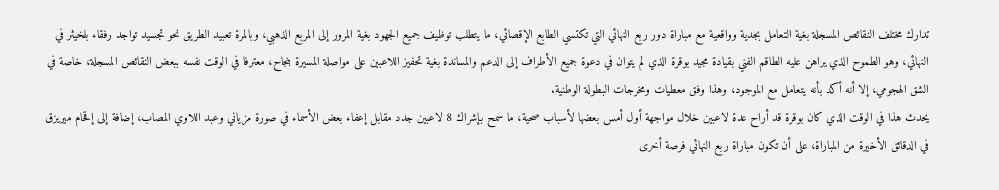تدارك مختلف النقائص المسجلة بغية التعامل بجدية وواقعية مع مباراة دور ربع النهائي التي تكتسي الطابع الإقصائي، ما يتطلب توظيف جميع الجهود بغية المرور إلى المربع الذهبي، وبالمرة تعبيد الطريق نحو تجسيد تواجد رفقاء بلخيثر في النهائي، وهو الطموح الذي يراهن عليه الطاقم الفني بقيادة مجيد بوقرة الذي لم يتوان في دعوة جميع الأطراف إلى الدعم والمساندة بغية تحفيز اللاعبين على مواصلة المسيرة بنجاح، معترفا في الوقت نفسه ببعض النقائص المسجلة، خاصة في الشق الهجومي، إلا أنه أكد بأنه يتعامل مع الموجود، وهذا وفق معطيات ومخرجات البطولة الوطنية.
يحدث هذا في الوقت الذي كان بوقرة قد أراح عدة لاعبين خلال مواجهة أول أمس بعضها لأسباب صحية، ما سمح بإشراك 8 لاعبين جدد مقابل إعفاء بعض الأسماء في صورة مزياني وعبد اللاوي المصاب، إضافة إلى إقحام ميريزق في الدقائق الأخيرة من المباراة، على أن تكون مباراة ربع النهائي فرصة أخرى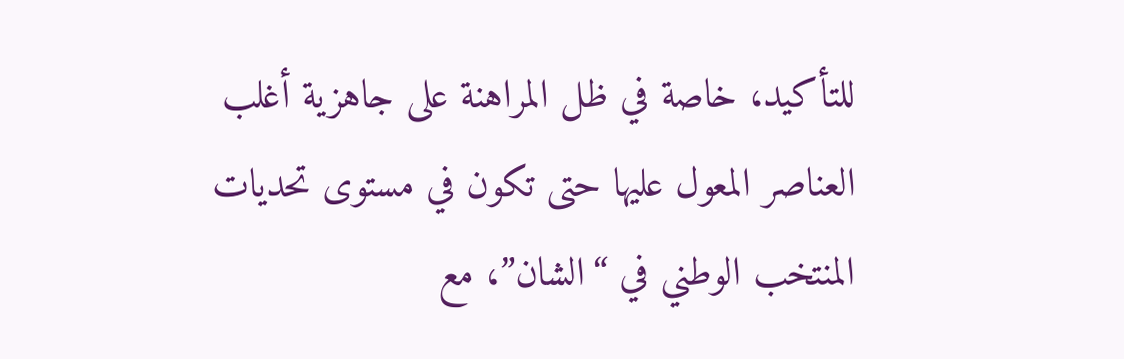للتأكيد، خاصة في ظل المراهنة على جاهزية أغلب العناصر المعول عليها حتى تكون في مستوى تحديات المنتخب الوطني في “الشان”، مع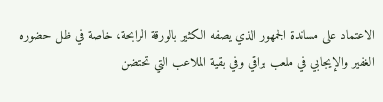الاعتماد على مساندة الجمهور الذي يصفه الكثير بالورقة الرابحة، خاصة في ظل حضوره الغفير والإيجابي في ملعب براقي وفي بقية الملاعب التي تحتضن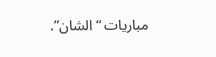مباريات “الشان”.